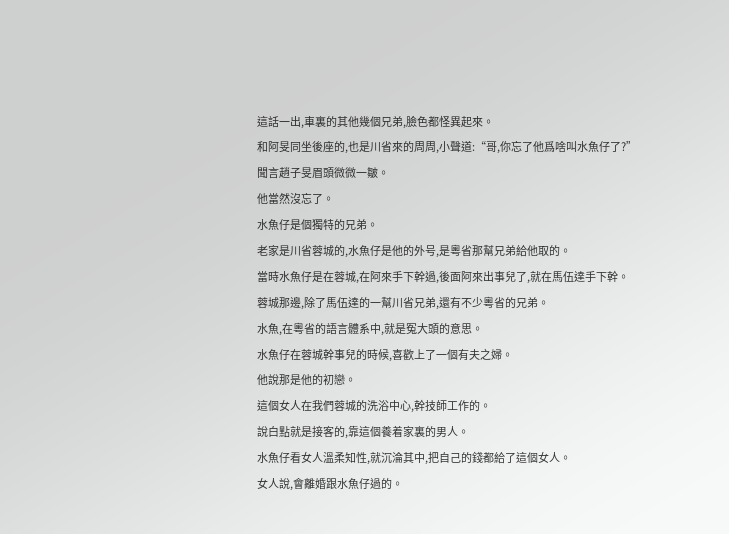這話一出,車裏的其他幾個兄弟,臉色都怪異起來。
和阿旻同坐後座的,也是川省來的周周,小聲道:“哥,你忘了他爲啥叫水魚仔了?”
聞言趙子旻眉頭微微一皺。
他當然沒忘了。
水魚仔是個獨特的兄弟。
老家是川省蓉城的,水魚仔是他的外号,是粵省那幫兄弟給他取的。
當時水魚仔是在蓉城,在阿來手下幹過,後面阿來出事兒了,就在馬伍達手下幹。
蓉城那邊,除了馬伍達的一幫川省兄弟,還有不少粵省的兄弟。
水魚,在粵省的語言體系中,就是冤大頭的意思。
水魚仔在蓉城幹事兒的時候,喜歡上了一個有夫之婦。
他說那是他的初戀。
這個女人在我們蓉城的洗浴中心,幹技師工作的。
說白點就是接客的,靠這個養着家裏的男人。
水魚仔看女人溫柔知性,就沉淪其中,把自己的錢都給了這個女人。
女人說,會離婚跟水魚仔過的。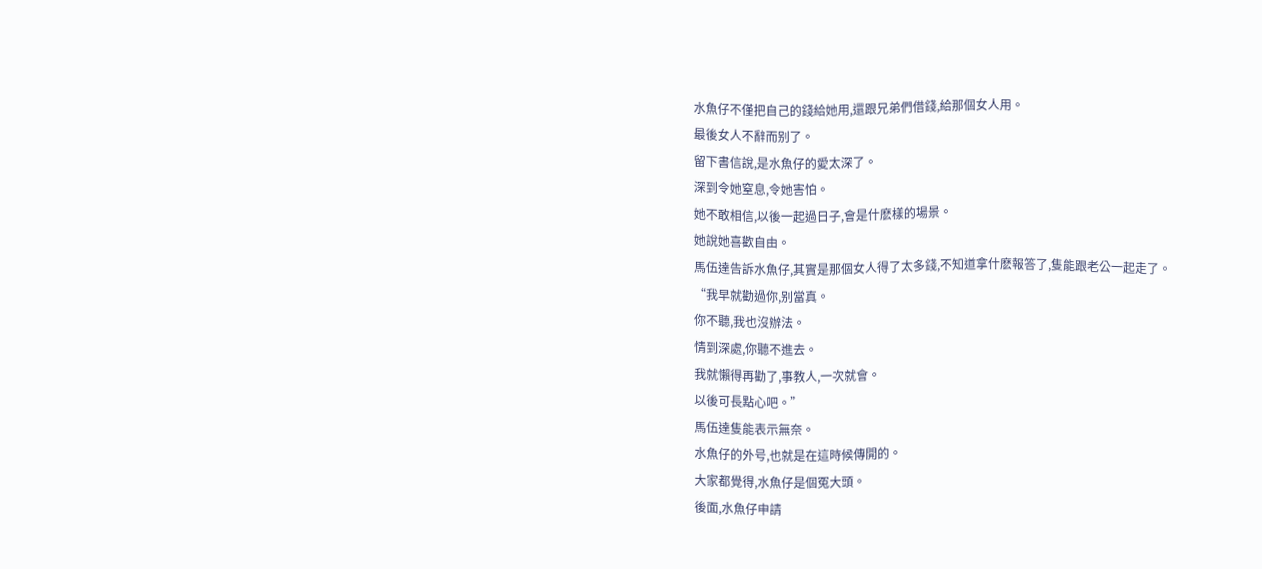水魚仔不僅把自己的錢給她用,還跟兄弟們借錢,給那個女人用。
最後女人不辭而别了。
留下書信說,是水魚仔的愛太深了。
深到令她窒息,令她害怕。
她不敢相信,以後一起過日子,會是什麽樣的場景。
她說她喜歡自由。
馬伍達告訴水魚仔,其實是那個女人得了太多錢,不知道拿什麽報答了,隻能跟老公一起走了。
“我早就勸過你,别當真。
你不聽,我也沒辦法。
情到深處,你聽不進去。
我就懶得再勸了,事教人,一次就會。
以後可長點心吧。”
馬伍達隻能表示無奈。
水魚仔的外号,也就是在這時候傳開的。
大家都覺得,水魚仔是個冤大頭。
後面,水魚仔申請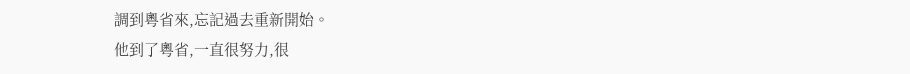調到粵省來,忘記過去重新開始。
他到了粵省,一直很努力,很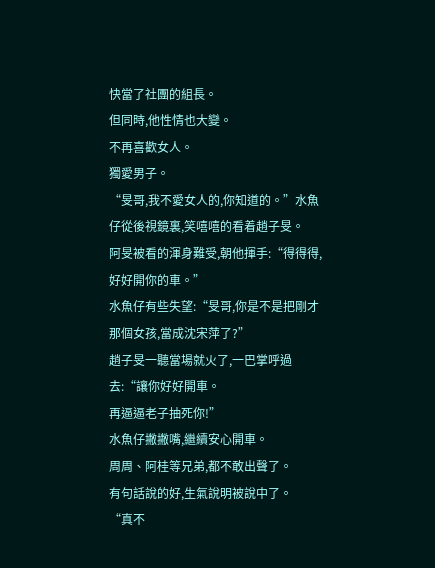快當了社團的組長。
但同時,他性情也大變。
不再喜歡女人。
獨愛男子。
“旻哥,我不愛女人的,你知道的。”水魚仔從後視鏡裏,笑嘻嘻的看着趙子旻。
阿旻被看的渾身難受,朝他揮手:“得得得,好好開你的車。”
水魚仔有些失望:“旻哥,你是不是把剛才那個女孩,當成沈宋萍了?”
趙子旻一聽當場就火了,一巴掌呼過去:“讓你好好開車。
再逼逼老子抽死你!”
水魚仔撇撇嘴,繼續安心開車。
周周、阿桂等兄弟,都不敢出聲了。
有句話說的好,生氣說明被說中了。
“真不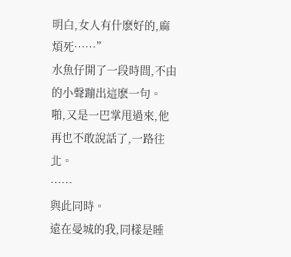明白,女人有什麽好的,麻煩死……”
水魚仔開了一段時間,不由的小聲蹦出這麽一句。
啪,又是一巴掌甩過來,他再也不敢說話了,一路往北。
……
與此同時。
遠在曼城的我,同樣是睡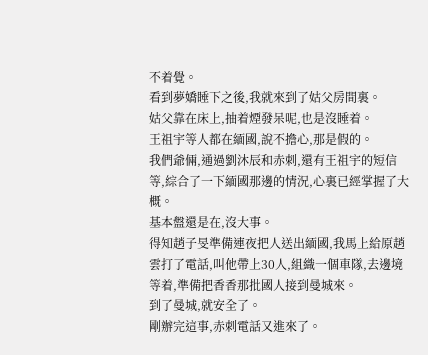不着覺。
看到夢嬌睡下之後,我就來到了姑父房間裏。
姑父靠在床上,抽着煙發呆呢,也是沒睡着。
王祖宇等人都在緬國,說不擔心,那是假的。
我們爺倆,通過劉沐辰和赤刺,還有王祖宇的短信等,綜合了一下緬國那邊的情況,心裏已經掌握了大概。
基本盤還是在,沒大事。
得知趙子旻準備連夜把人送出緬國,我馬上給原趙雲打了電話,叫他帶上30人,組織一個車隊,去邊境等着,準備把香香那批國人接到曼城來。
到了曼城,就安全了。
剛辦完這事,赤刺電話又進來了。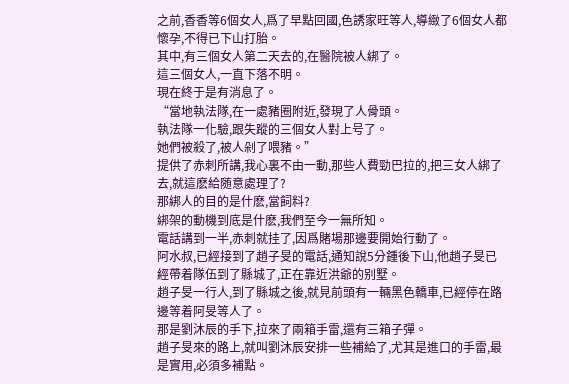之前,香香等6個女人,爲了早點回國,色誘家旺等人,導緻了6個女人都懷孕,不得已下山打胎。
其中,有三個女人第二天去的,在醫院被人綁了。
這三個女人,一直下落不明。
現在終于是有消息了。
“當地執法隊,在一處豬圈附近,發現了人骨頭。
執法隊一化驗,跟失蹤的三個女人對上号了。
她們被殺了,被人剁了喂豬。”
提供了赤刺所講,我心裏不由一動,那些人費勁巴拉的,把三女人綁了去,就這麽給随意處理了?
那綁人的目的是什麽,當飼料?
綁架的動機到底是什麽,我們至今一無所知。
電話講到一半,赤刺就挂了,因爲賭場那邊要開始行動了。
阿水叔,已經接到了趙子旻的電話,通知說5分鍾後下山,他趙子旻已經帶着隊伍到了縣城了,正在靠近洪爺的别墅。
趙子旻一行人,到了縣城之後,就見前頭有一輛黑色轎車,已經停在路邊等着阿旻等人了。
那是劉沐辰的手下,拉來了兩箱手雷,還有三箱子彈。
趙子旻來的路上,就叫劉沐辰安排一些補給了,尤其是進口的手雷,最是實用,必須多補點。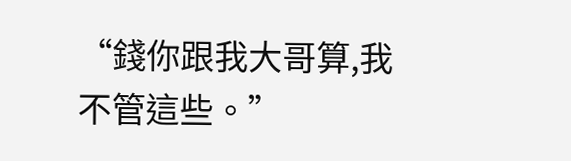“錢你跟我大哥算,我不管這些。”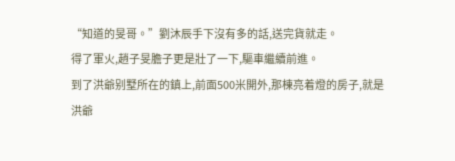“知道的旻哥。”劉沐辰手下沒有多的話,送完貨就走。
得了軍火,趙子旻膽子更是壯了一下,驅車繼續前進。
到了洪爺别墅所在的鎮上,前面500米開外,那棟亮着燈的房子,就是洪爺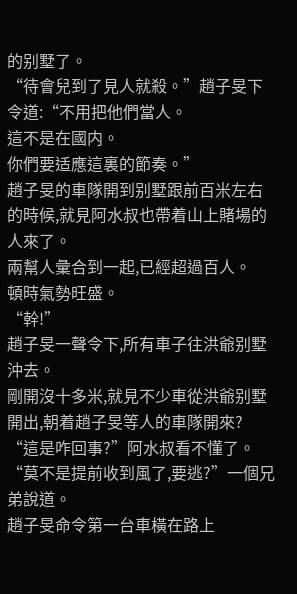的别墅了。
“待會兒到了見人就殺。”趙子旻下令道:“不用把他們當人。
這不是在國内。
你們要适應這裏的節奏。”
趙子旻的車隊開到别墅跟前百米左右的時候,就見阿水叔也帶着山上賭場的人來了。
兩幫人彙合到一起,已經超過百人。
頓時氣勢旺盛。
“幹!”
趙子旻一聲令下,所有車子往洪爺别墅沖去。
剛開沒十多米,就見不少車從洪爺别墅開出,朝着趙子旻等人的車隊開來?
“這是咋回事?”阿水叔看不懂了。
“莫不是提前收到風了,要逃?”一個兄弟說道。
趙子旻命令第一台車橫在路上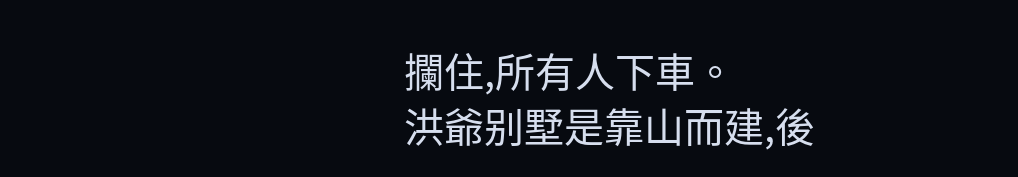攔住,所有人下車。
洪爺别墅是靠山而建,後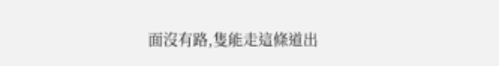面沒有路,隻能走這條道出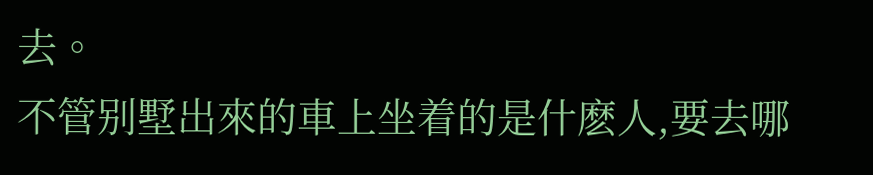去。
不管别墅出來的車上坐着的是什麽人,要去哪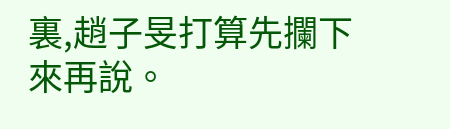裏,趙子旻打算先攔下來再說。